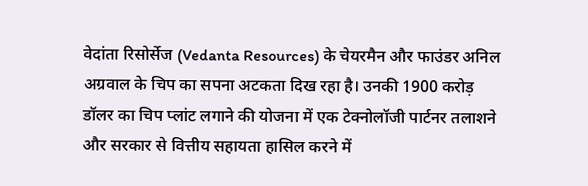वेदांता रिसोर्सेज (Vedanta Resources) के चेयरमैन और फाउंडर अनिल अग्रवाल के चिप का सपना अटकता दिख रहा है। उनकी 1900 करोड़ डॉलर का चिप प्लांट लगाने की योजना में एक टेक्नोलॉजी पार्टनर तलाशने और सरकार से वित्तीय सहायता हासिल करने में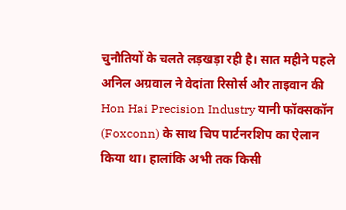चुनौतियों के चलते लड़खड़ा रही है। सात महीने पहले अनिल अग्रवाल ने वेदांता रिसोर्स और ताइवान की Hon Hai Precision Industry यानी फॉक्सकॉन (Foxconn) के साथ चिप पार्टनरशिप का ऐलान किया था। हालांकि अभी तक किसी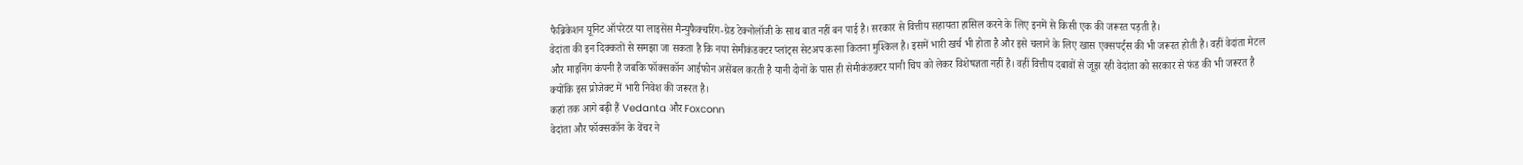फैब्रिकेशन यूनिट ऑपरेटर या लाइसेंस मैन्युफैक्चरिंग-ग्रेड टेक्नोलॉजी के साथ बात नहीं बन पाई है। सरकार से वित्तीय सहायता हासिल करने के लिए इनमें से किसी एक की जरूरत पड़ती है।
वेदांता की इन दिक्कतों से समझा जा सकता है कि नया सेमीकंडक्टर प्लांट्स सेटअप करना कितना मुश्किल है। इसमें भारी खर्च भी होता है और इसे चलाने के लिए खास एक्सपर्ट्स की भी जरूरत होती है। वहीं वेदांता मेटल और माइनिंग कंपनी है जबकि फॉक्सकॉन आईफोन असेंबल करती है यानी दोनों के पास ही सेमीकंडक्टर यानी चिप को लेकर विशेषज्ञता नहीं है। वहीं वित्तीय दबावों से जूझ रही वेदांता को सरकार से फंड की भी जरूरत है क्योंकि इस प्रोजेक्ट में भारी निवेश की जरूरत है।
कहां तक आगे बढ़ी हैं Vedanta और Foxconn
वेदांता और फॉक्सकॉन के वेंचर ने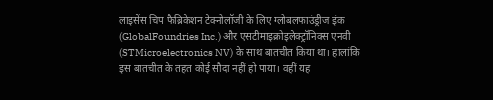लाइसेंस चिप फैब्रिकेशन टेक्नोलॉजी के लिए ग्लोबलफाउंड्रीज इंक (GlobalFoundries Inc.) और एसटीमाइक्रोइलेक्ट्रॉनिक्स एनवी (STMicroelectronics NV) के साथ बातचीत किया था। हालांकि इस बातचीत के तहत कोई सौदा नहीं हो पाया। वहीं यह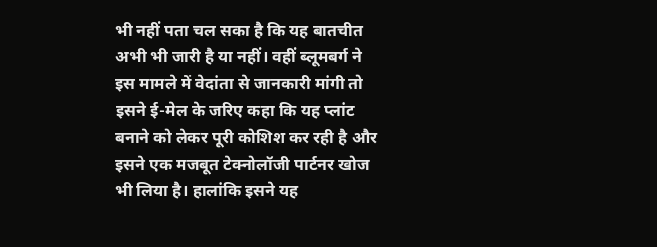भी नहीं पता चल सका है कि यह बातचीत अभी भी जारी है या नहीं। वहीं ब्लूमबर्ग ने इस मामले में वेदांता से जानकारी मांगी तो इसने ई-मेल के जरिए कहा कि यह प्लांट बनाने को लेकर पूरी कोशिश कर रही है और इसने एक मजबूत टेक्नोलॉजी पार्टनर खोज भी लिया है। हालांकि इसने यह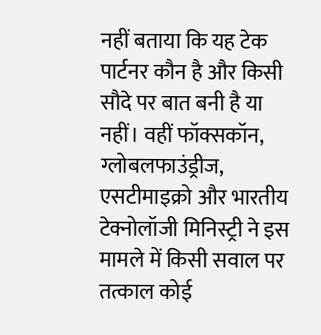नहीं बताया कि यह टेक पार्टनर कौन है और किसी सौदे पर बात बनी है या नहीं। वहीं फॉक्सकॉन, ग्लोबलफाउंड्रीज, एसटीमाइक्रो और भारतीय टेक्नोलॉजी मिनिस्ट्री ने इस मामले में किसी सवाल पर तत्काल कोई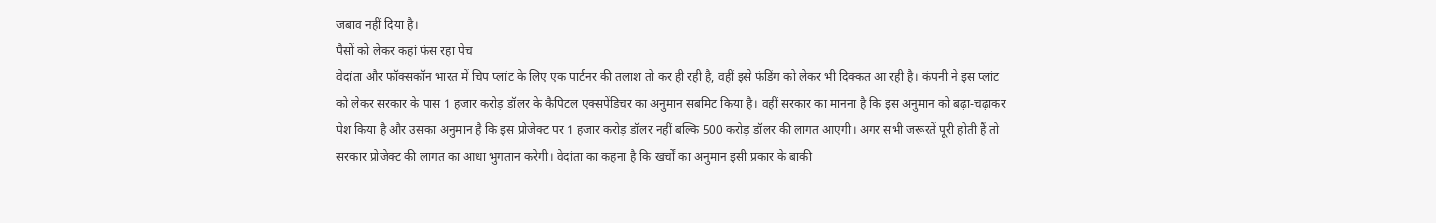जबाव नहीं दिया है।
पैसों को लेकर कहां फंस रहा पेच
वेदांता और फॉक्सकॉन भारत में चिप प्लांट के लिए एक पार्टनर की तलाश तो कर ही रही है, वहीं इसे फंडिंग को लेकर भी दिक्कत आ रही है। कंपनी ने इस प्लांट को लेकर सरकार के पास 1 हजार करोड़ डॉलर के कैपिटल एक्सपेंडिचर का अनुमान सबमिट किया है। वहीं सरकार का मानना है कि इस अनुमान को बढ़ा-चढ़ाकर पेश किया है और उसका अनुमान है कि इस प्रोजेक्ट पर 1 हजार करोड़ डॉलर नहीं बल्कि 500 करोड़ डॉलर की लागत आएगी। अगर सभी जरूरतें पूरी होती हैं तो सरकार प्रोजेक्ट की लागत का आधा भुगतान करेगी। वेदांता का कहना है कि खर्चों का अनुमान इसी प्रकार के बाकी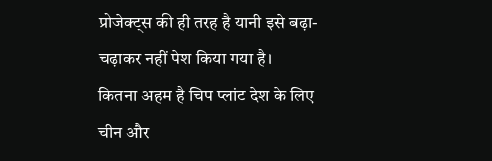प्रोजेक्ट्स की ही तरह है यानी इसे बढ़ा-चढ़ाकर नहीं पेश किया गया है।
कितना अहम है चिप प्लांट देश के लिए
चीन और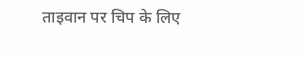ताइवान पर चिप के लिए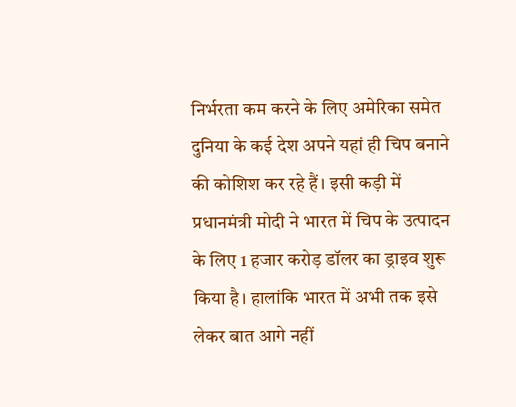निर्भरता कम करने के लिए अमेरिका समेत दुनिया के कई देश अपने यहां ही चिप बनाने की कोशिश कर रहे हैं। इसी कड़ी में प्रधानमंत्री मोदी ने भारत में चिप के उत्पादन के लिए 1 हजार करोड़ डॉलर का ड्राइव शुरू किया है। हालांकि भारत में अभी तक इसे लेकर बात आगे नहीं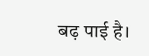बढ़ पाई है।